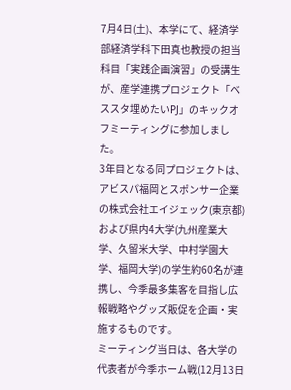7月4日(土)、本学にて、経済学部経済学科下田真也教授の担当科目「実践企画演習」の受講生が、産学連携プロジェクト「ベススタ埋めたいPJ」のキックオフミーティングに参加しました。
3年目となる同プロジェクトは、アビスパ福岡とスポンサー企業の株式会社エイジェック(東京都)および県内4大学(九州産業大学、久留米大学、中村学園大学、福岡大学)の学生約60名が連携し、今季最多集客を目指し広報戦略やグッズ販促を企画・実施するものです。
ミーティング当日は、各大学の代表者が今季ホーム戦(12月13日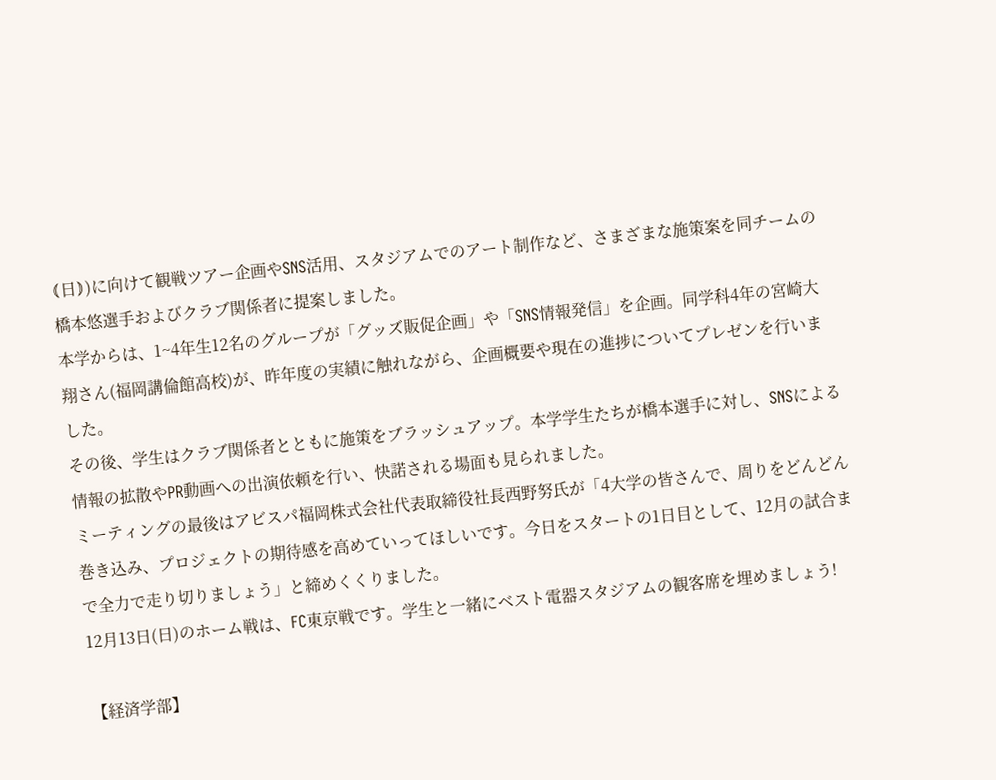⦅日⦆)に向けて観戦ツアー企画やSNS活用、スタジアムでのアート制作など、さまざまな施策案を同チームの橋本悠選手およびクラブ関係者に提案しました。
本学からは、1~4年生12名のグループが「グッズ販促企画」や「SNS情報発信」を企画。同学科4年の宮崎大翔さん(福岡講倫館高校)が、昨年度の実績に触れながら、企画概要や現在の進捗についてプレゼンを行いました。
その後、学生はクラブ関係者とともに施策をブラッシュアップ。本学学生たちが橋本選手に対し、SNSによる情報の拡散やPR動画への出演依頼を行い、快諾される場面も見られました。
ミーティングの最後はアビスパ福岡株式会社代表取締役社長西野努氏が「4大学の皆さんで、周りをどんどん巻き込み、プロジェクトの期待感を高めていってほしいです。今日をスタートの1日目として、12月の試合まで全力で走り切りましょう」と締めくくりました。
12月13日(日)のホーム戦は、FC東京戦です。学生と一緒にベスト電器スタジアムの観客席を埋めましょう!

【経済学部】